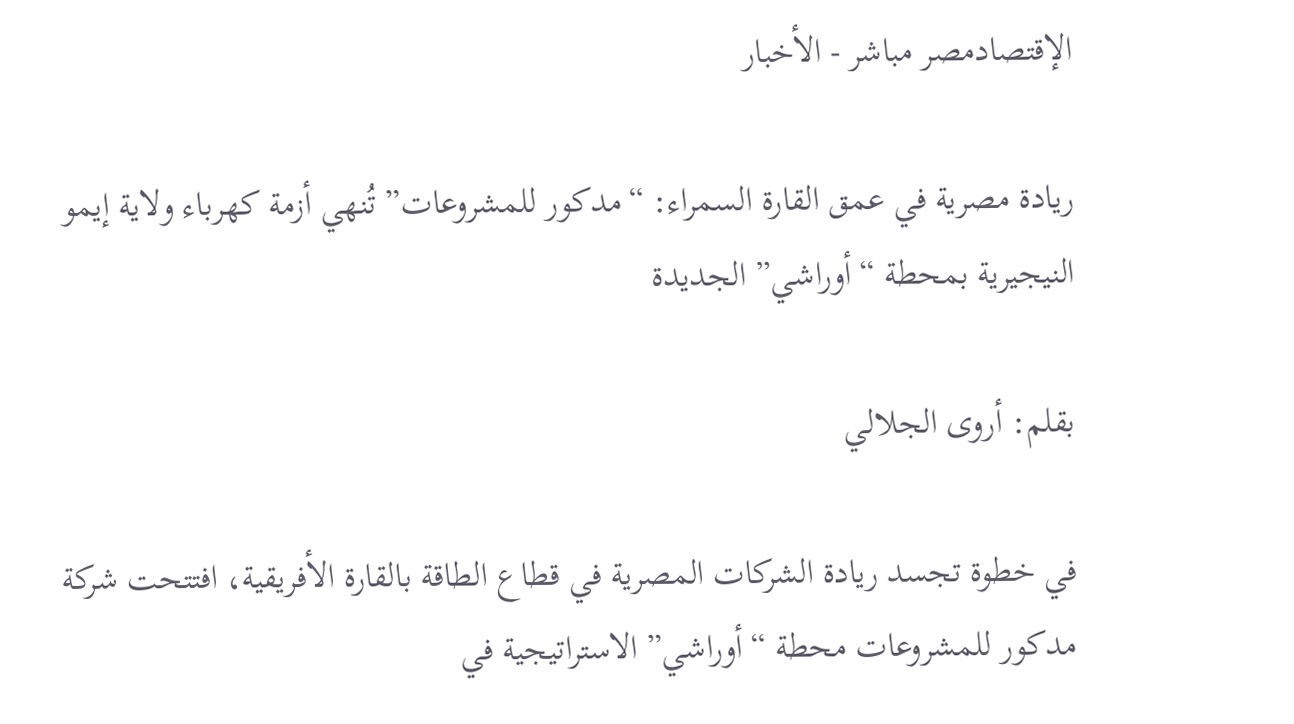الإقتصادمصر مباشر - الأخبار

ريادة مصرية في عمق القارة السمراء: “مدكور للمشروعات” تُنهي أزمة كهرباء ولاية إيمو النيجيرية بمحطة “أوراشي” الجديدة

بقلم: أروى الجلالي

في خطوة تجسد ريادة الشركات المصرية في قطاع الطاقة بالقارة الأفريقية، افتتحت شركة مدكور للمشروعات محطة “أوراشي” الاستراتيجية في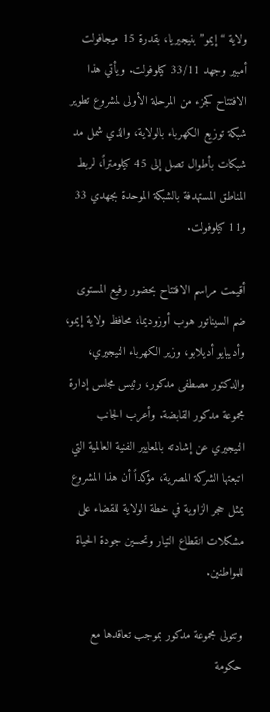ولاية “إيمو” بنيجيريا، بقدرة 15 ميجافولت أمبير وجهد 33/11 كيلوفولت. ويأتي هذا الافتتاح كجزء من المرحلة الأولى لمشروع تطوير شبكة توزيع الكهرباء بالولاية، والذي شمل مد شبكات بأطوال تصل إلى 45 كيلومتراً، لربط المناطق المستهدفة بالشبكة الموحدة بجهدي 33 و11 كيلوفولت.

أقيمت مراسم الافتتاح بحضور رفيع المستوى ضم السيناتور هوب أوزوديما، محافظ ولاية إيمو، وأديبايو أديلابو، وزير الكهرباء النيجيري، والدكتور مصطفى مدكور، رئيس مجلس إدارة مجموعة مدكور القابضة. وأعرب الجانب النيجيري عن إشادته بالمعايير الفنية العالمية التي اتبعتها الشركة المصرية، مؤكداً أن هذا المشروع يمثل حجر الزاوية في خطة الولاية للقضاء على مشكلات انقطاع التيار وتحسين جودة الحياة للمواطنين.

وتتولى مجموعة مدكور بموجب تعاقدها مع حكومة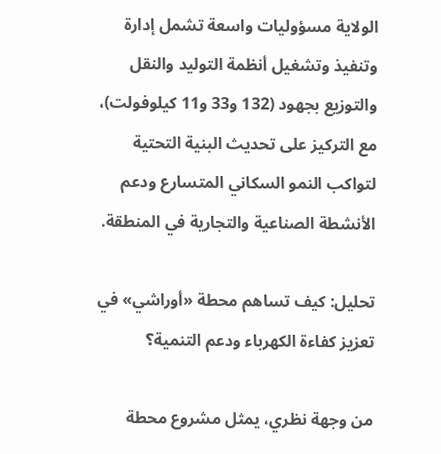الولاية مسؤوليات واسعة تشمل إدارة وتنفيذ وتشغيل أنظمة التوليد والنقل والتوزيع بجهود (132 و33 و11 كيلوفولت)، مع التركيز على تحديث البنية التحتية لتواكب النمو السكاني المتسارع ودعم الأنشطة الصناعية والتجارية في المنطقة.

تحليل: كيف تساهم محطة «أوراشي» في تعزيز كفاءة الكهرباء ودعم التنمية؟

من وجهة نظري، يمثل مشروع محطة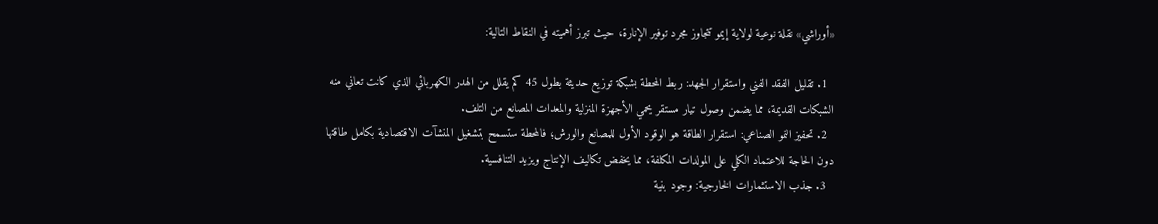«أوراشي» نقلة نوعية لولاية إيمو تتجاوز مجرد توفير الإنارة، حيث تبرز أهميته في النقاط التالية:

  1. تقليل الفقد الفني واستقرار الجهد: ربط المحطة بشبكة توزيع حديثة بطول 45 كم يقلل من الهدر الكهربائي الذي كانت تعاني منه الشبكات القديمة، مما يضمن وصول تيار مستقر يحمي الأجهزة المنزلية والمعدات المصانع من التلف.
  2. تحفيز النمو الصناعي: استقرار الطاقة هو الوقود الأول للمصانع والورش؛ فالمحطة ستسمح بتشغيل المنشآت الاقتصادية بكامل طاقتها دون الحاجة للاعتماد الكلي على المولدات المكلفة، مما يخفض تكاليف الإنتاج ويزيد التنافسية.
  3. جذب الاستثمارات الخارجية: وجود بنية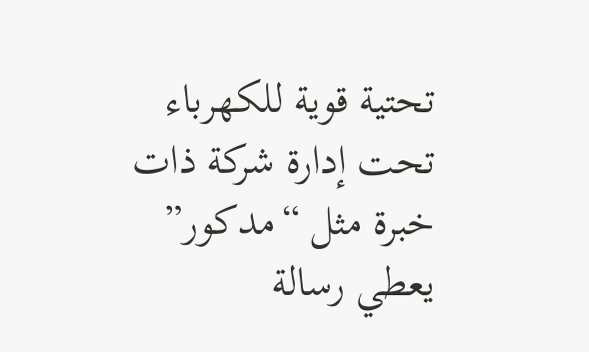تحتية قوية للكهرباء تحت إدارة شركة ذات خبرة مثل “مدكور” يعطي رسالة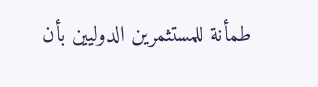طمأنة للمستثمرين الدوليين بأن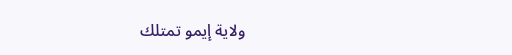ولاية إيمو تمتلك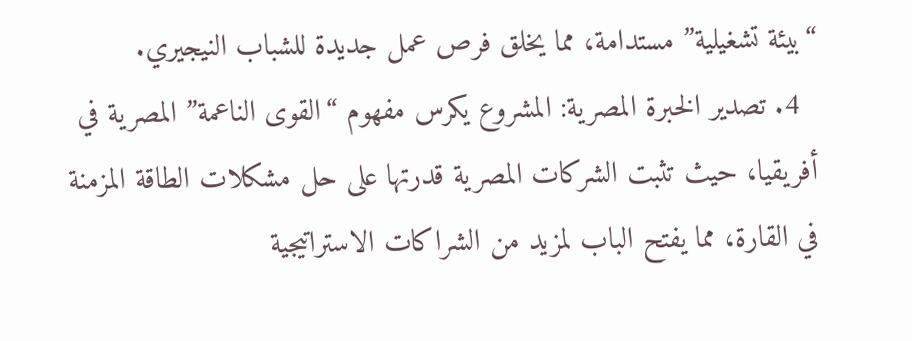“بيئة تشغيلية” مستدامة، مما يخلق فرص عمل جديدة للشباب النيجيري.
  4. تصدير الخبرة المصرية: المشروع يكرس مفهوم “القوى الناعمة” المصرية في أفريقيا، حيث تثبت الشركات المصرية قدرتها على حل مشكلات الطاقة المزمنة في القارة، مما يفتح الباب لمزيد من الشراكات الاستراتيجية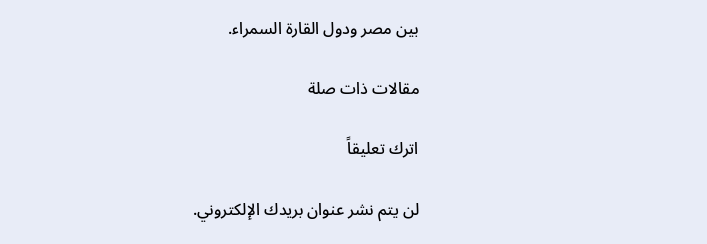بين مصر ودول القارة السمراء.

مقالات ذات صلة

اترك تعليقاً

لن يتم نشر عنوان بريدك الإلكتروني.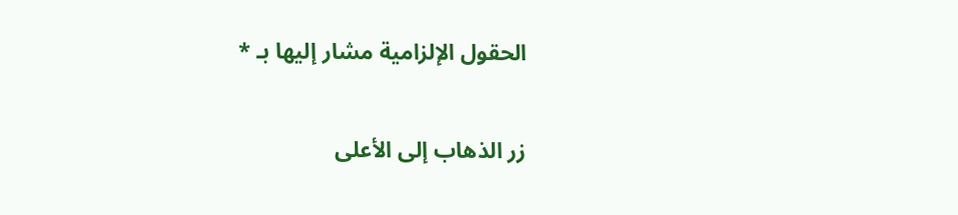الحقول الإلزامية مشار إليها بـ *

زر الذهاب إلى الأعلى